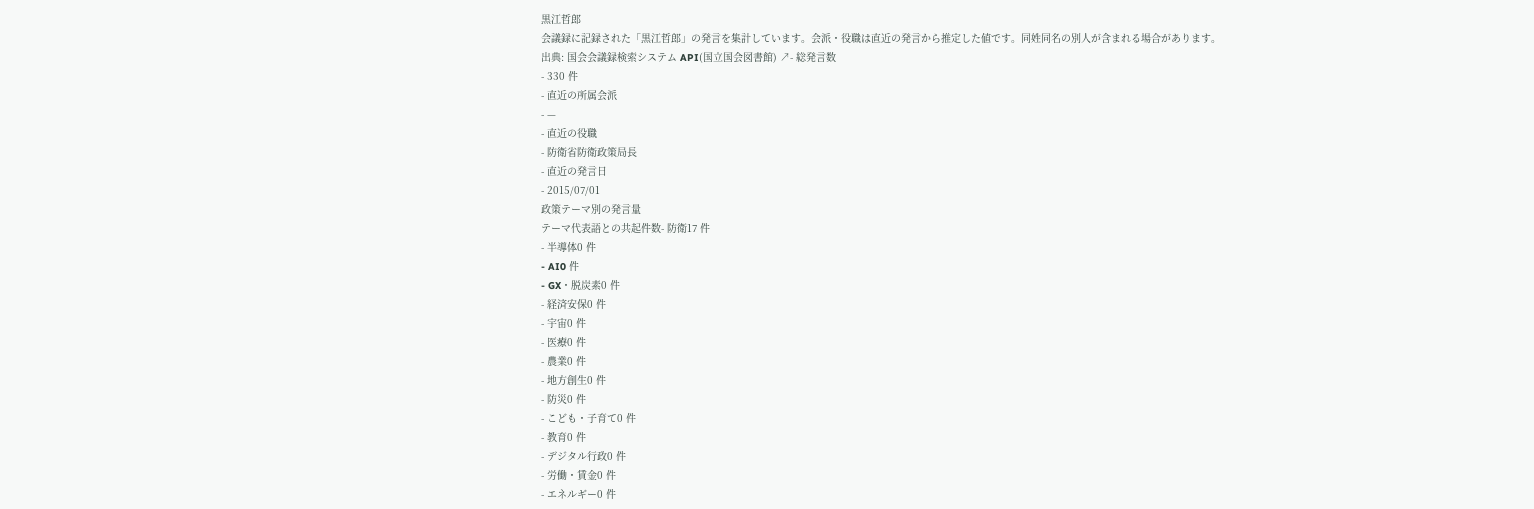黒江哲郎
会議録に記録された「黒江哲郎」の発言を集計しています。会派・役職は直近の発言から推定した値です。同姓同名の別人が含まれる場合があります。
出典: 国会会議録検索システム API(国立国会図書館) ↗- 総発言数
- 330 件
- 直近の所属会派
- —
- 直近の役職
- 防衛省防衛政策局長
- 直近の発言日
- 2015/07/01
政策テーマ別の発言量
テーマ代表語との共起件数- 防衛17 件
- 半導体0 件
- AI0 件
- GX・脱炭素0 件
- 経済安保0 件
- 宇宙0 件
- 医療0 件
- 農業0 件
- 地方創生0 件
- 防災0 件
- こども・子育て0 件
- 教育0 件
- デジタル行政0 件
- 労働・賃金0 件
- エネルギー0 件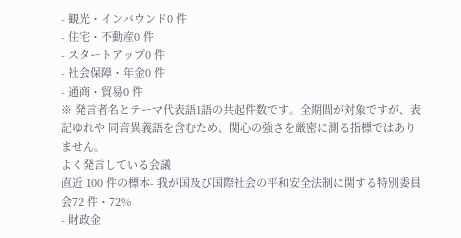- 観光・インバウンド0 件
- 住宅・不動産0 件
- スタートアップ0 件
- 社会保障・年金0 件
- 通商・貿易0 件
※ 発言者名とテーマ代表語1語の共起件数です。全期間が対象ですが、表記ゆれや 同音異義語を含むため、関心の強さを厳密に測る指標ではありません。
よく発言している会議
直近 100 件の標本- 我が国及び国際社会の平和安全法制に関する特別委員会72 件・72%
- 財政金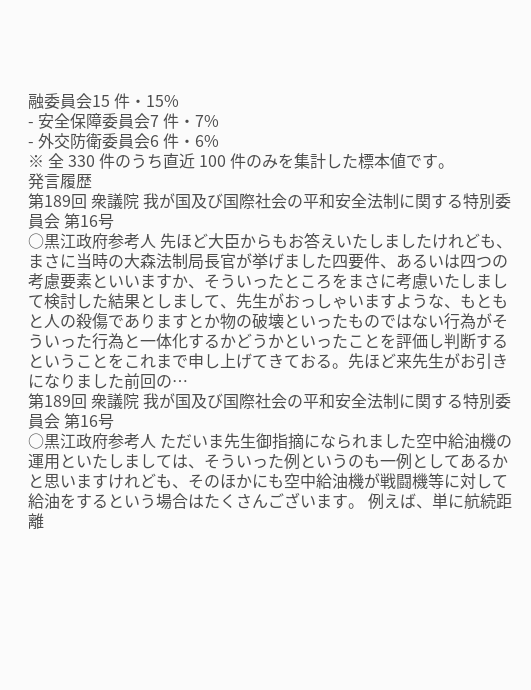融委員会15 件・15%
- 安全保障委員会7 件・7%
- 外交防衛委員会6 件・6%
※ 全 330 件のうち直近 100 件のみを集計した標本値です。
発言履歴
第189回 衆議院 我が国及び国際社会の平和安全法制に関する特別委員会 第16号
○黒江政府参考人 先ほど大臣からもお答えいたしましたけれども、まさに当時の大森法制局長官が挙げました四要件、あるいは四つの考慮要素といいますか、そういったところをまさに考慮いたしまして検討した結果としまして、先生がおっしゃいますような、もともと人の殺傷でありますとか物の破壊といったものではない行為がそういった行為と一体化するかどうかといったことを評価し判断するということをこれまで申し上げてきておる。先ほど来先生がお引きになりました前回の…
第189回 衆議院 我が国及び国際社会の平和安全法制に関する特別委員会 第16号
○黒江政府参考人 ただいま先生御指摘になられました空中給油機の運用といたしましては、そういった例というのも一例としてあるかと思いますけれども、そのほかにも空中給油機が戦闘機等に対して給油をするという場合はたくさんございます。 例えば、単に航続距離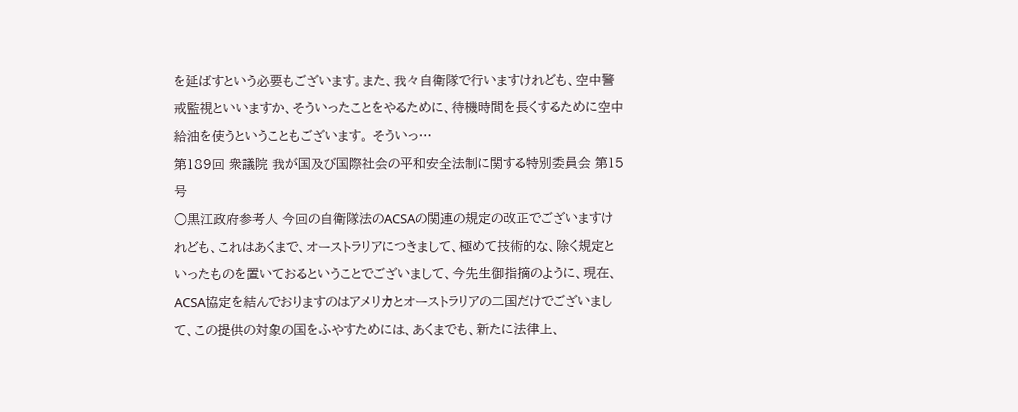を延ばすという必要もございます。また、我々自衛隊で行いますけれども、空中警戒監視といいますか、そういったことをやるために、待機時間を長くするために空中給油を使うということもございます。 そういっ…
第189回 衆議院 我が国及び国際社会の平和安全法制に関する特別委員会 第15号
○黒江政府参考人 今回の自衛隊法のACSAの関連の規定の改正でございますけれども、これはあくまで、オーストラリアにつきまして、極めて技術的な、除く規定といったものを置いておるということでございまして、今先生御指摘のように、現在、ACSA協定を結んでおりますのはアメリカとオーストラリアの二国だけでございまして、この提供の対象の国をふやすためには、あくまでも、新たに法律上、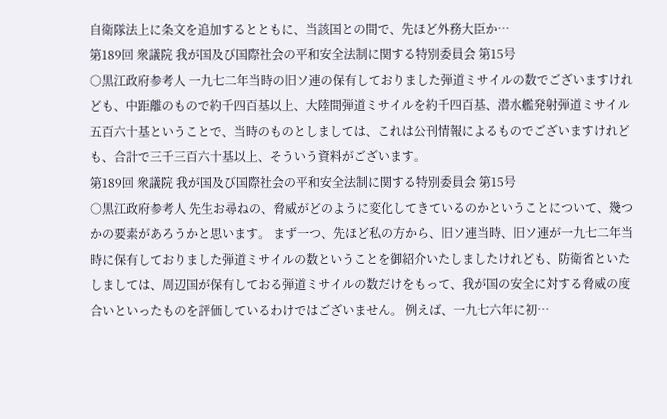自衛隊法上に条文を追加するとともに、当該国との間で、先ほど外務大臣か…
第189回 衆議院 我が国及び国際社会の平和安全法制に関する特別委員会 第15号
○黒江政府参考人 一九七二年当時の旧ソ連の保有しておりました弾道ミサイルの数でございますけれども、中距離のもので約千四百基以上、大陸間弾道ミサイルを約千四百基、潜水艦発射弾道ミサイル五百六十基ということで、当時のものとしましては、これは公刊情報によるものでございますけれども、合計で三千三百六十基以上、そういう資料がございます。
第189回 衆議院 我が国及び国際社会の平和安全法制に関する特別委員会 第15号
○黒江政府参考人 先生お尋ねの、脅威がどのように変化してきているのかということについて、幾つかの要素があろうかと思います。 まず一つ、先ほど私の方から、旧ソ連当時、旧ソ連が一九七二年当時に保有しておりました弾道ミサイルの数ということを御紹介いたしましたけれども、防衛省といたしましては、周辺国が保有しておる弾道ミサイルの数だけをもって、我が国の安全に対する脅威の度合いといったものを評価しているわけではございません。 例えば、一九七六年に初…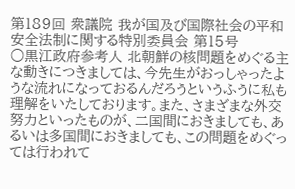第189回 衆議院 我が国及び国際社会の平和安全法制に関する特別委員会 第15号
○黒江政府参考人 北朝鮮の核問題をめぐる主な動きにつきましては、今先生がおっしゃったような流れになっておるんだろうというふうに私も理解をいたしております。また、さまざまな外交努力といったものが、二国間におきましても、あるいは多国間におきましても、この問題をめぐっては行われて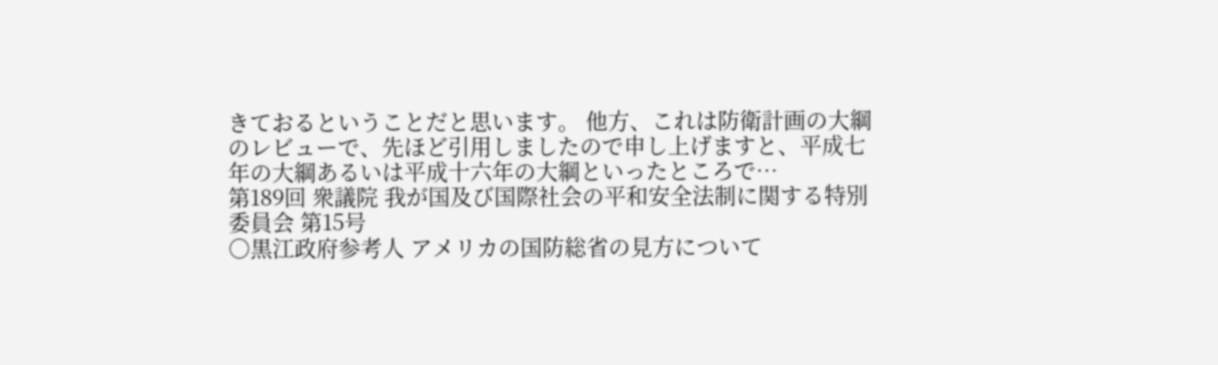きておるということだと思います。 他方、これは防衛計画の大綱のレビューで、先ほど引用しましたので申し上げますと、平成七年の大綱あるいは平成十六年の大綱といったところで…
第189回 衆議院 我が国及び国際社会の平和安全法制に関する特別委員会 第15号
○黒江政府参考人 アメリカの国防総省の見方について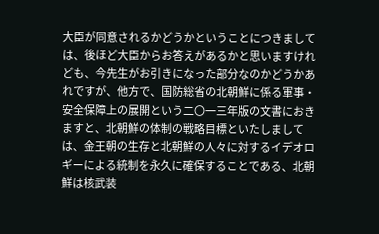大臣が同意されるかどうかということにつきましては、後ほど大臣からお答えがあるかと思いますけれども、今先生がお引きになった部分なのかどうかあれですが、他方で、国防総省の北朝鮮に係る軍事・安全保障上の展開という二〇一三年版の文書におきますと、北朝鮮の体制の戦略目標といたしましては、金王朝の生存と北朝鮮の人々に対するイデオロギーによる統制を永久に確保することである、北朝鮮は核武装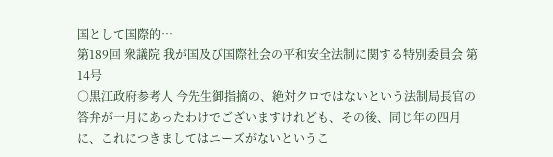国として国際的…
第189回 衆議院 我が国及び国際社会の平和安全法制に関する特別委員会 第14号
○黒江政府参考人 今先生御指摘の、絶対クロではないという法制局長官の答弁が一月にあったわけでございますけれども、その後、同じ年の四月に、これにつきましてはニーズがないというこ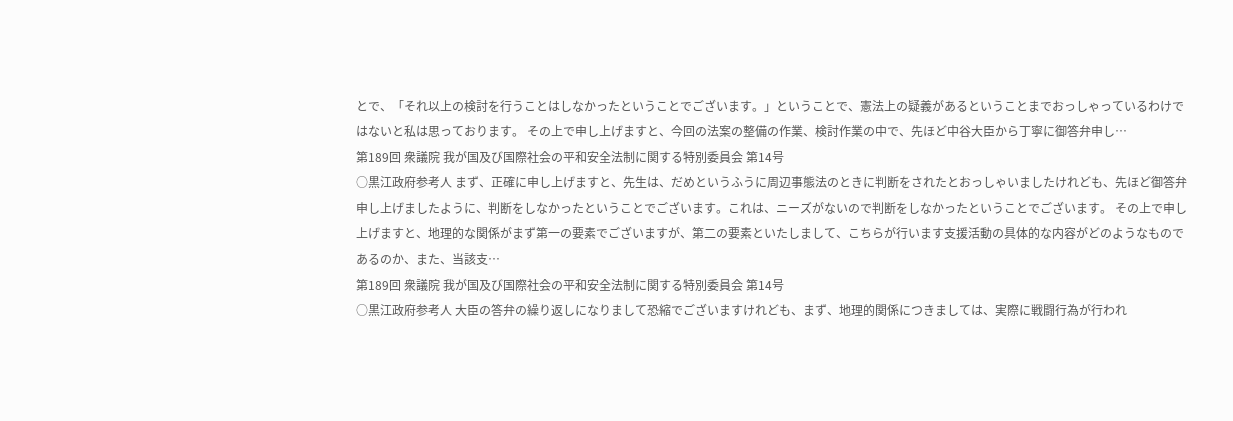とで、「それ以上の検討を行うことはしなかったということでございます。」ということで、憲法上の疑義があるということまでおっしゃっているわけではないと私は思っております。 その上で申し上げますと、今回の法案の整備の作業、検討作業の中で、先ほど中谷大臣から丁寧に御答弁申し…
第189回 衆議院 我が国及び国際社会の平和安全法制に関する特別委員会 第14号
○黒江政府参考人 まず、正確に申し上げますと、先生は、だめというふうに周辺事態法のときに判断をされたとおっしゃいましたけれども、先ほど御答弁申し上げましたように、判断をしなかったということでございます。これは、ニーズがないので判断をしなかったということでございます。 その上で申し上げますと、地理的な関係がまず第一の要素でございますが、第二の要素といたしまして、こちらが行います支援活動の具体的な内容がどのようなものであるのか、また、当該支…
第189回 衆議院 我が国及び国際社会の平和安全法制に関する特別委員会 第14号
○黒江政府参考人 大臣の答弁の繰り返しになりまして恐縮でございますけれども、まず、地理的関係につきましては、実際に戦闘行為が行われ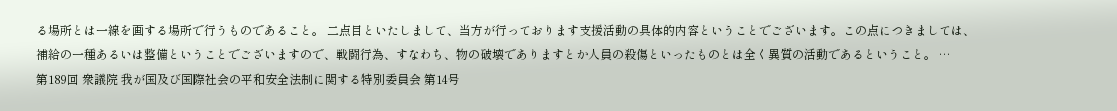る場所とは一線を画する場所で行うものであること。 二点目といたしまして、当方が行っております支援活動の具体的内容ということでございます。この点につきましては、補給の一種あるいは整備ということでございますので、戦闘行為、すなわち、物の破壊でありますとか人員の殺傷といったものとは全く異質の活動であるということ。 …
第189回 衆議院 我が国及び国際社会の平和安全法制に関する特別委員会 第14号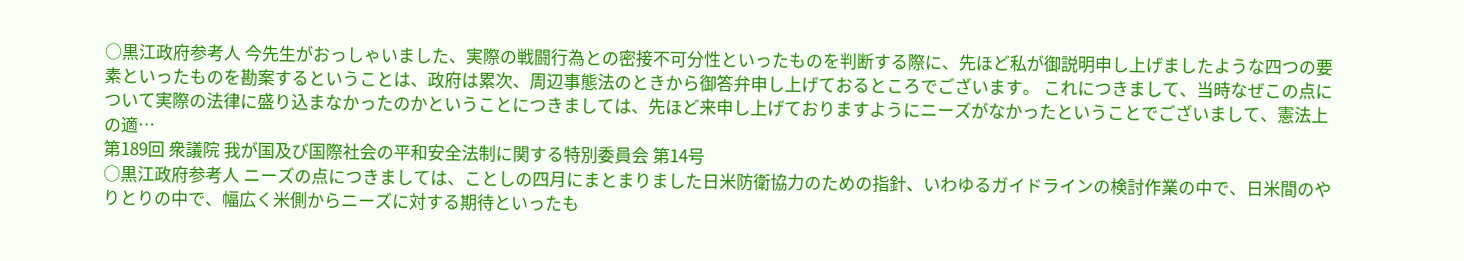○黒江政府参考人 今先生がおっしゃいました、実際の戦闘行為との密接不可分性といったものを判断する際に、先ほど私が御説明申し上げましたような四つの要素といったものを勘案するということは、政府は累次、周辺事態法のときから御答弁申し上げておるところでございます。 これにつきまして、当時なぜこの点について実際の法律に盛り込まなかったのかということにつきましては、先ほど来申し上げておりますようにニーズがなかったということでございまして、憲法上の適…
第189回 衆議院 我が国及び国際社会の平和安全法制に関する特別委員会 第14号
○黒江政府参考人 ニーズの点につきましては、ことしの四月にまとまりました日米防衛協力のための指針、いわゆるガイドラインの検討作業の中で、日米間のやりとりの中で、幅広く米側からニーズに対する期待といったも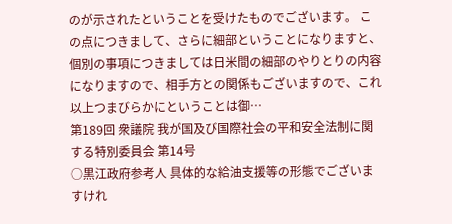のが示されたということを受けたものでございます。 この点につきまして、さらに細部ということになりますと、個別の事項につきましては日米間の細部のやりとりの内容になりますので、相手方との関係もございますので、これ以上つまびらかにということは御…
第189回 衆議院 我が国及び国際社会の平和安全法制に関する特別委員会 第14号
○黒江政府参考人 具体的な給油支援等の形態でございますけれ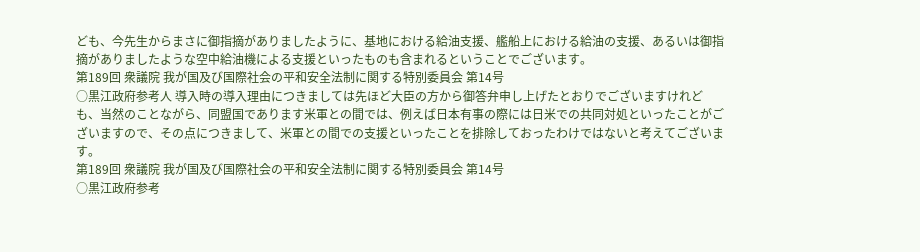ども、今先生からまさに御指摘がありましたように、基地における給油支援、艦船上における給油の支援、あるいは御指摘がありましたような空中給油機による支援といったものも含まれるということでございます。
第189回 衆議院 我が国及び国際社会の平和安全法制に関する特別委員会 第14号
○黒江政府参考人 導入時の導入理由につきましては先ほど大臣の方から御答弁申し上げたとおりでございますけれども、当然のことながら、同盟国であります米軍との間では、例えば日本有事の際には日米での共同対処といったことがございますので、その点につきまして、米軍との間での支援といったことを排除しておったわけではないと考えてございます。
第189回 衆議院 我が国及び国際社会の平和安全法制に関する特別委員会 第14号
○黒江政府参考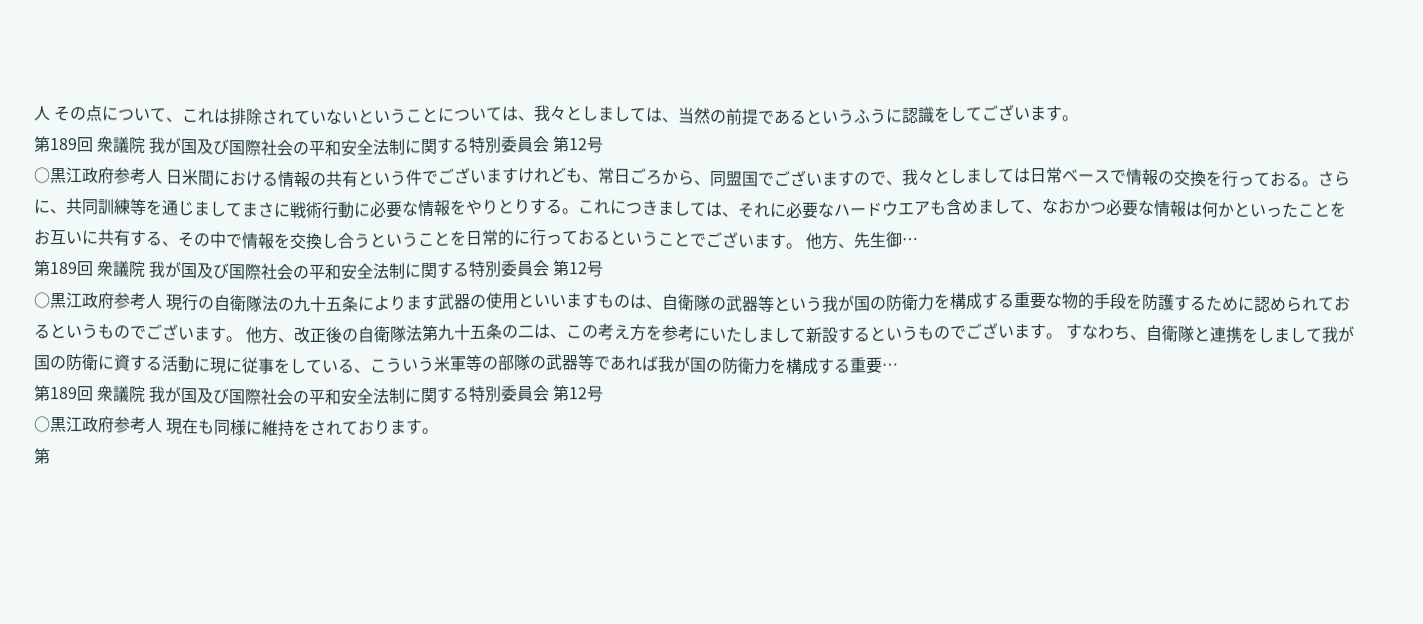人 その点について、これは排除されていないということについては、我々としましては、当然の前提であるというふうに認識をしてございます。
第189回 衆議院 我が国及び国際社会の平和安全法制に関する特別委員会 第12号
○黒江政府参考人 日米間における情報の共有という件でございますけれども、常日ごろから、同盟国でございますので、我々としましては日常ベースで情報の交換を行っておる。さらに、共同訓練等を通じましてまさに戦術行動に必要な情報をやりとりする。これにつきましては、それに必要なハードウエアも含めまして、なおかつ必要な情報は何かといったことをお互いに共有する、その中で情報を交換し合うということを日常的に行っておるということでございます。 他方、先生御…
第189回 衆議院 我が国及び国際社会の平和安全法制に関する特別委員会 第12号
○黒江政府参考人 現行の自衛隊法の九十五条によります武器の使用といいますものは、自衛隊の武器等という我が国の防衛力を構成する重要な物的手段を防護するために認められておるというものでございます。 他方、改正後の自衛隊法第九十五条の二は、この考え方を参考にいたしまして新設するというものでございます。 すなわち、自衛隊と連携をしまして我が国の防衛に資する活動に現に従事をしている、こういう米軍等の部隊の武器等であれば我が国の防衛力を構成する重要…
第189回 衆議院 我が国及び国際社会の平和安全法制に関する特別委員会 第12号
○黒江政府参考人 現在も同様に維持をされております。
第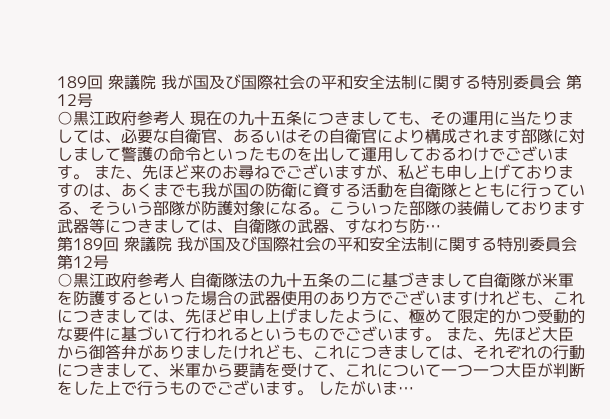189回 衆議院 我が国及び国際社会の平和安全法制に関する特別委員会 第12号
○黒江政府参考人 現在の九十五条につきましても、その運用に当たりましては、必要な自衛官、あるいはその自衛官により構成されます部隊に対しまして警護の命令といったものを出して運用しておるわけでございます。 また、先ほど来のお尋ねでございますが、私ども申し上げておりますのは、あくまでも我が国の防衛に資する活動を自衛隊とともに行っている、そういう部隊が防護対象になる。こういった部隊の装備しております武器等につきましては、自衛隊の武器、すなわち防…
第189回 衆議院 我が国及び国際社会の平和安全法制に関する特別委員会 第12号
○黒江政府参考人 自衛隊法の九十五条の二に基づきまして自衛隊が米軍を防護するといった場合の武器使用のあり方でございますけれども、これにつきましては、先ほど申し上げましたように、極めて限定的かつ受動的な要件に基づいて行われるというものでございます。 また、先ほど大臣から御答弁がありましたけれども、これにつきましては、それぞれの行動につきまして、米軍から要請を受けて、これについて一つ一つ大臣が判断をした上で行うものでございます。 したがいま…